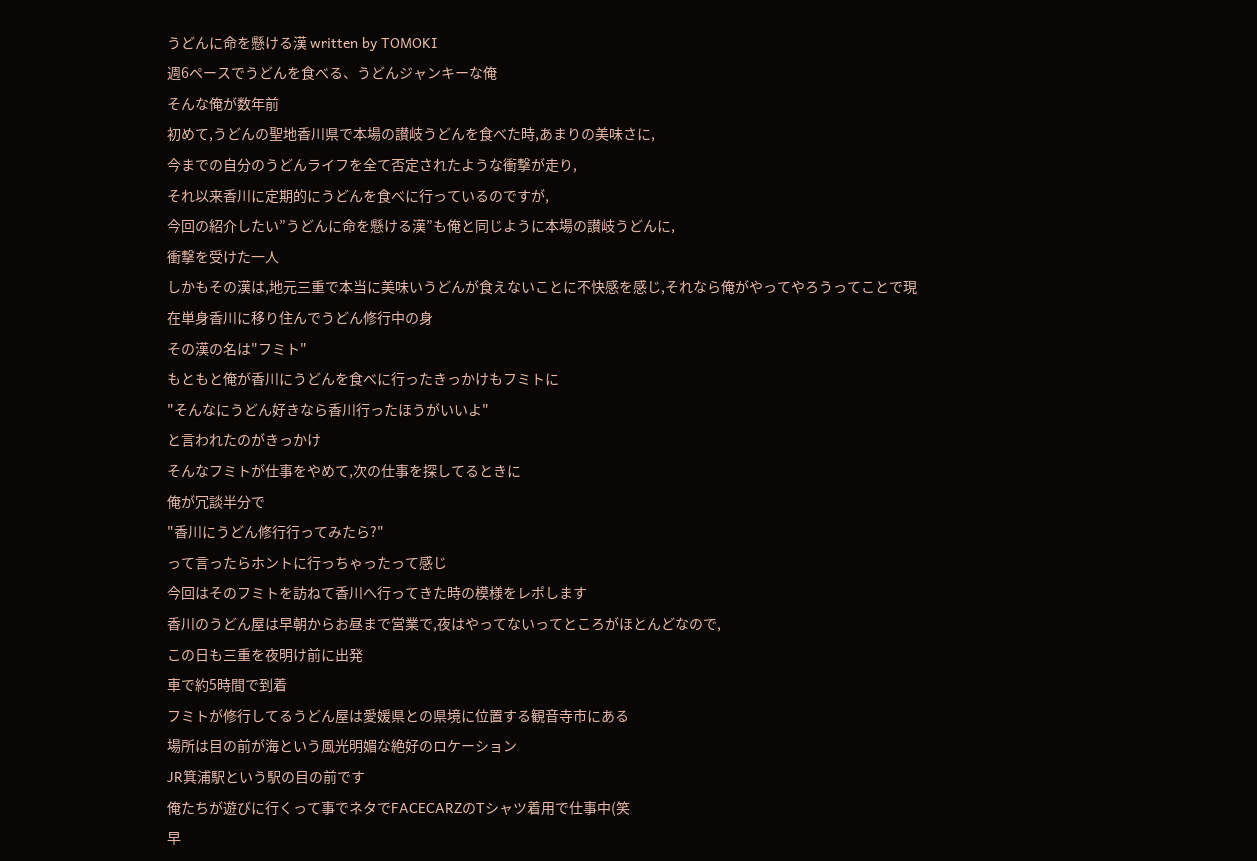うどんに命を懸ける漢 written by TOMOKI
週6ペースでうどんを食べる、うどんジャンキーな俺
そんな俺が数年前
初めて,うどんの聖地香川県で本場の讃岐うどんを食べた時,あまりの美味さに,
今までの自分のうどんライフを全て否定されたような衝撃が走り,
それ以来香川に定期的にうどんを食べに行っているのですが,
今回の紹介したい”うどんに命を懸ける漢”も俺と同じように本場の讃岐うどんに,
衝撃を受けた一人
しかもその漢は,地元三重で本当に美味いうどんが食えないことに不快感を感じ,それなら俺がやってやろうってことで現在単身香川に移り住んでうどん修行中の身
その漢の名は"フミト"
もともと俺が香川にうどんを食べに行ったきっかけもフミトに
"そんなにうどん好きなら香川行ったほうがいいよ"
と言われたのがきっかけ
そんなフミトが仕事をやめて,次の仕事を探してるときに
俺が冗談半分で
"香川にうどん修行行ってみたら?"
って言ったらホントに行っちゃったって感じ
今回はそのフミトを訪ねて香川へ行ってきた時の模様をレポします
香川のうどん屋は早朝からお昼まで営業で,夜はやってないってところがほとんどなので,
この日も三重を夜明け前に出発
車で約5時間で到着
フミトが修行してるうどん屋は愛媛県との県境に位置する観音寺市にある
場所は目の前が海という風光明媚な絶好のロケーション
JR箕浦駅という駅の目の前です
俺たちが遊びに行くって事でネタでFACECARZのTシャツ着用で仕事中(笑
早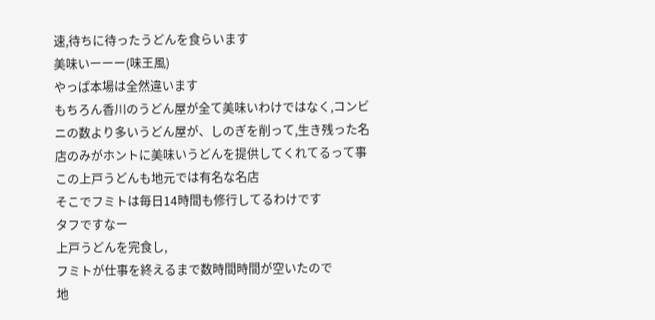速,待ちに待ったうどんを食らいます
美味いーーー(味王風)
やっぱ本場は全然違います
もちろん香川のうどん屋が全て美味いわけではなく,コンビニの数より多いうどん屋が、しのぎを削って,生き残った名店のみがホントに美味いうどんを提供してくれてるって事
この上戸うどんも地元では有名な名店
そこでフミトは毎日14時間も修行してるわけです
タフですなー
上戸うどんを完食し,
フミトが仕事を終えるまで数時間時間が空いたので
地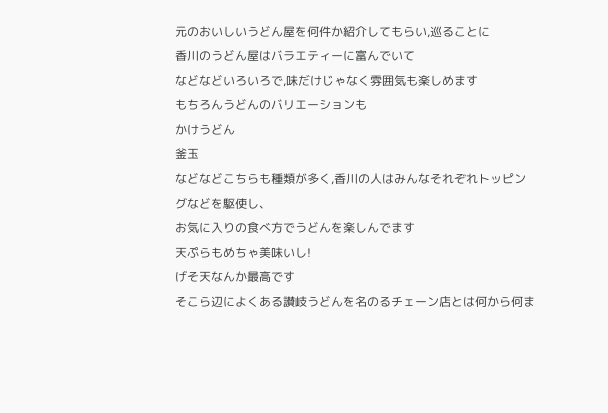元のおいしいうどん屋を何件か紹介してもらい,巡ることに
香川のうどん屋はバラエティーに富んでいて
などなどいろいろで,味だけじゃなく雰囲気も楽しめます
もちろんうどんのバリエーションも
かけうどん
釜玉
などなどこちらも種類が多く,香川の人はみんなそれぞれトッピングなどを駆使し、
お気に入りの食べ方でうどんを楽しんでます
天ぷらもめちゃ美味いし!
げそ天なんか最高です
そこら辺によくある讃岐うどんを名のるチェーン店とは何から何ま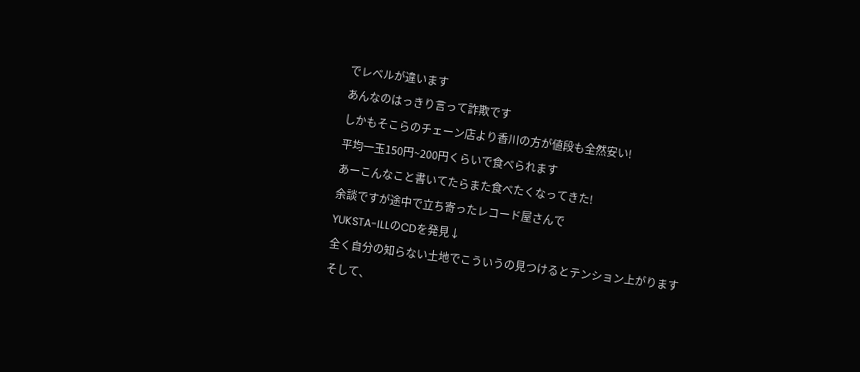でレベルが違います
あんなのはっきり言って詐欺です
しかもそこらのチェーン店より香川の方が値段も全然安い!
平均一玉150円~200円くらいで食べられます
あーこんなこと書いてたらまた食べたくなってきた!
余談ですが途中で立ち寄ったレコード屋さんで
YUKSTA-ILLのCDを発見↓
全く自分の知らない土地でこういうの見つけるとテンション上がります
そして、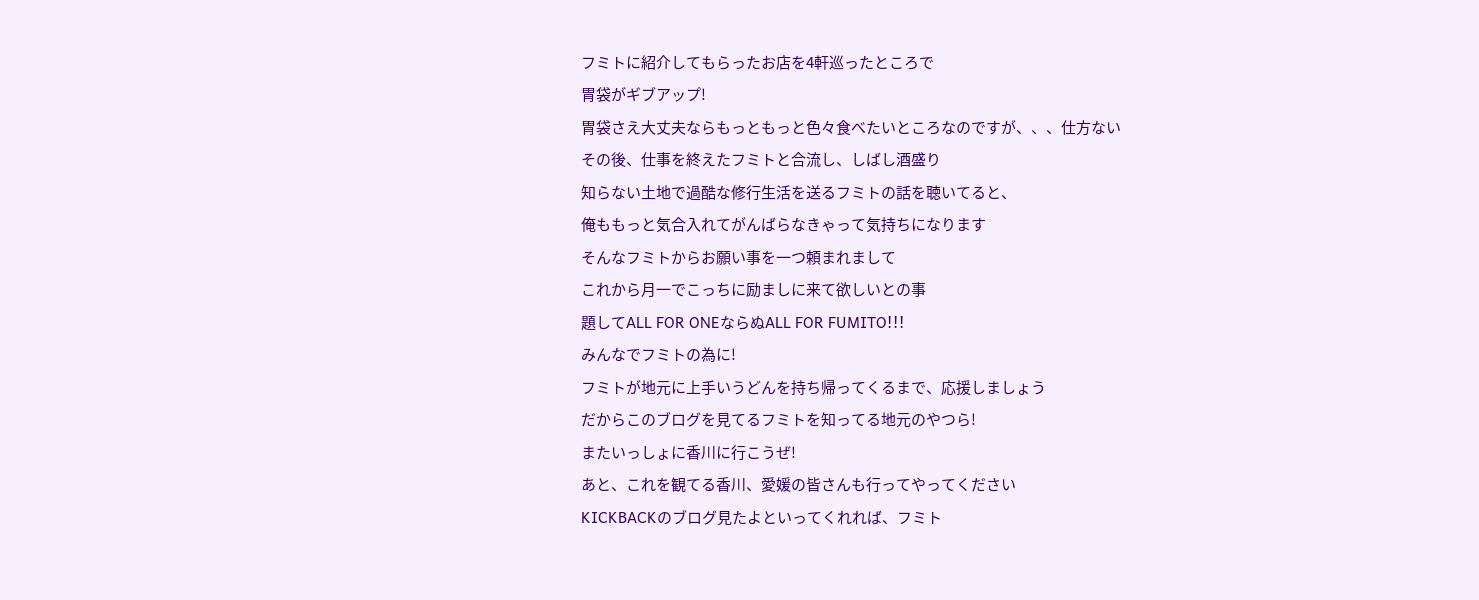フミトに紹介してもらったお店を4軒巡ったところで
胃袋がギブアップ!
胃袋さえ大丈夫ならもっともっと色々食べたいところなのですが、、、仕方ない
その後、仕事を終えたフミトと合流し、しばし酒盛り
知らない土地で過酷な修行生活を送るフミトの話を聴いてると、
俺ももっと気合入れてがんばらなきゃって気持ちになります
そんなフミトからお願い事を一つ頼まれまして
これから月一でこっちに励ましに来て欲しいとの事
題してALL FOR ONEならぬALL FOR FUMITO!!!
みんなでフミトの為に!
フミトが地元に上手いうどんを持ち帰ってくるまで、応援しましょう
だからこのブログを見てるフミトを知ってる地元のやつら!
またいっしょに香川に行こうぜ!
あと、これを観てる香川、愛媛の皆さんも行ってやってください
KICKBACKのブログ見たよといってくれれば、フミト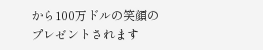から100万ドルの笑顔のプレゼントされます